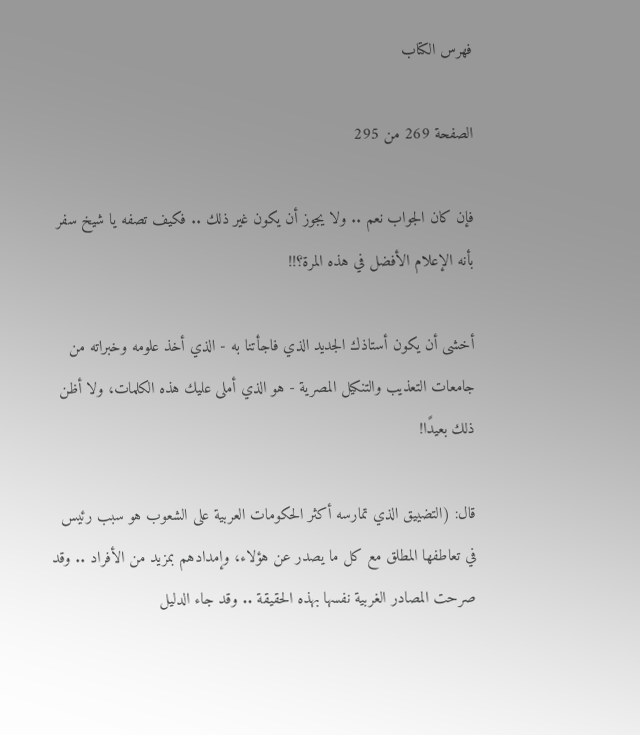فهرس الكتاب

الصفحة 269 من 295

فإن كان الجواب نعم .. ولا يجوز أن يكون غير ذلك .. فكيف تصفه يا شيخ سفر بأنه الإعلام الأفضل في هذه المرة؟!!

أخشى أن يكون أستاذك الجديد الذي فاجأتنا به - الذي أخذ علومه وخبراته من جامعات التعذيب والتنكيل المصرية - هو الذي أملى عليك هذه الكلمات، ولا أظن ذلك بعيدًا!

قال: (التضييق الذي تمارسه أكثر الحكومات العربية على الشعوب هو سبب رئيس في تعاطفها المطلق مع كل ما يصدر عن هؤلاء، وإمدادهم بمزيد من الأفراد .. وقد صرحت المصادر الغربية نفسها بهذه الحقيقة .. وقد جاء الدليل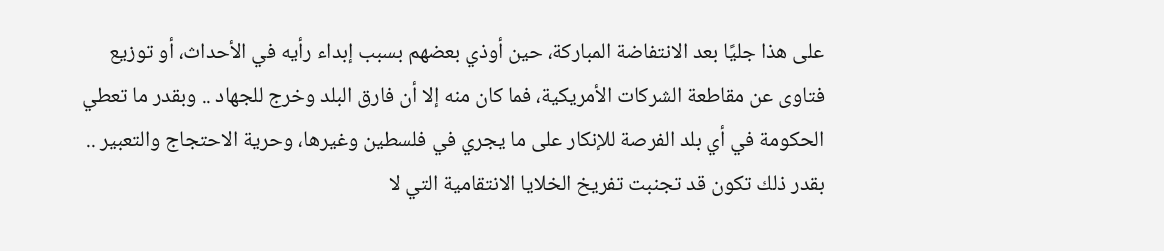على هذا جليًا بعد الانتفاضة المباركة، حين أوذي بعضهم بسبب إبداء رأيه في الأحداث، أو توزيع فتاوى عن مقاطعة الشركات الأمريكية، فما كان منه إلا أن فارق البلد وخرج للجهاد .. وبقدر ما تعطي الحكومة في أي بلد الفرصة للإنكار على ما يجري في فلسطين وغيرها، وحرية الاحتجاج والتعبير .. بقدر ذلك تكون قد تجنبت تفريخ الخلايا الانتقامية التي لا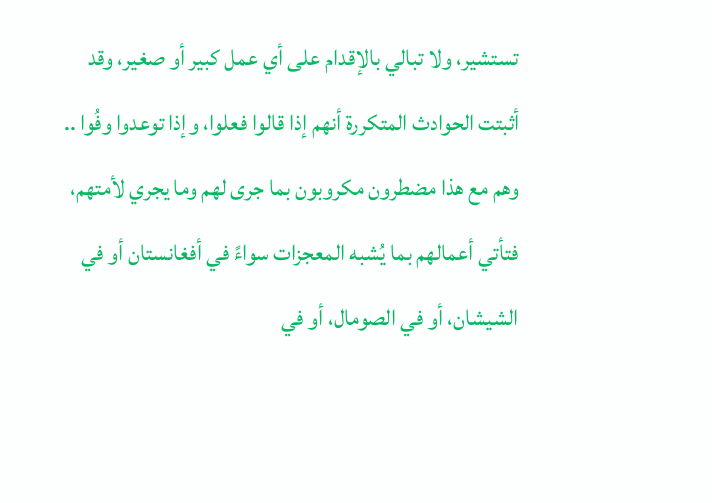تستشير، ولا تبالي بالإقدام على أي عمل كبير أو صغير، وقد أثبتت الحوادث المتكررة أنهم إذا قالوا فعلوا، وإذا توعدوا وفُوا .. وهم مع هذا مضطرون مكروبون بما جرى لهم وما يجري لأمتهم، فتأتي أعمالهم بما يُشبه المعجزات سواءً في أفغانستان أو في الشيشان، أو في الصومال، أو في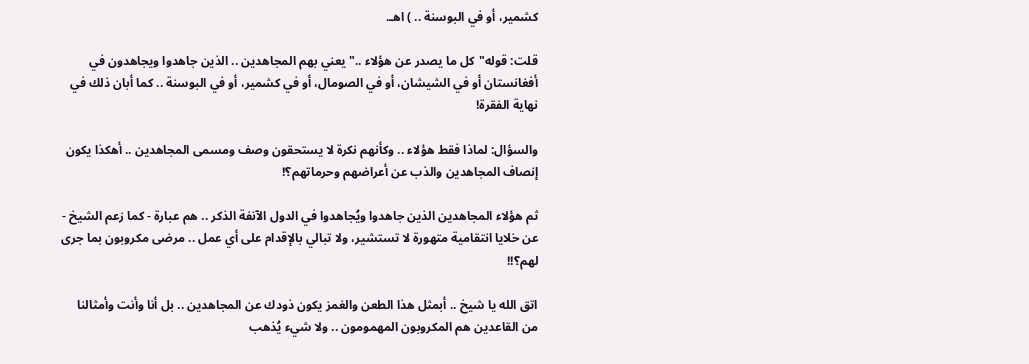كشمير، أو في البوسنة .. ) اهـ.

قلت: قوله"كل ما يصدر عن هؤلاء .."يعني بهم المجاهدين .. الذين جاهدوا ويجاهدون في أفغانستان أو في الشيشان، أو في الصومال، أو في كشمير، أو في البوسنة .. كما أبان ذلك في نهاية الفقرة!

والسؤال: لماذا فقط هؤلاء .. وكأنهم نكرة لا يستحقون وصف ومسمى المجاهدين .. أهكذا يكون إنصاف المجاهدين والذب عن أعراضهم وحرماتهم؟!

ثم هؤلاء المجاهدين الذين جاهدوا ويُجاهدوا في الدول الآنفة الذكر .. هم عبارة - كما زعم الشيخ - عن خلايا انتقامية متهورة لا تستشير، ولا تبالي بالإقدام على أي عمل .. مرضى مكروبون بما جرى لهم؟!!

اتق الله يا شيخ .. أبمثل هذا الطعن والغمز يكون ذودك عن المجاهدين .. بل أنا وأنت وأمثالنا من القاعدين هم المكروبون المهمومون .. ولا شيء يُذهب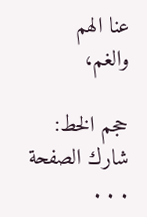عنا الهم والغم،

حجم الخط:
شارك الصفحة
. . .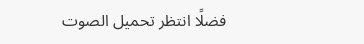فضلًا انتظر تحميل الصوت